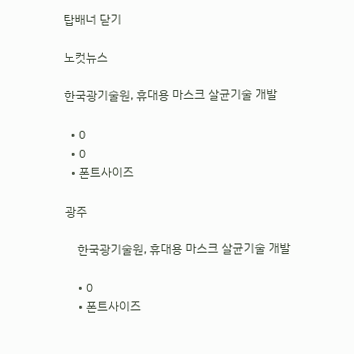탑배너 닫기

노컷뉴스

한국광기술원, 휴대용 마스크 살균기술 개발

  • 0
  • 0
  • 폰트사이즈

광주

    한국광기술원, 휴대용 마스크 살균기술 개발

    • 0
    • 폰트사이즈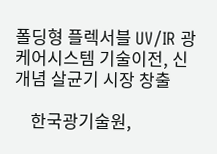폴딩형 플렉서블 UV/IR 광케어시스템 기술이전, 신개념 살균기 시장 창출

    한국광기술원,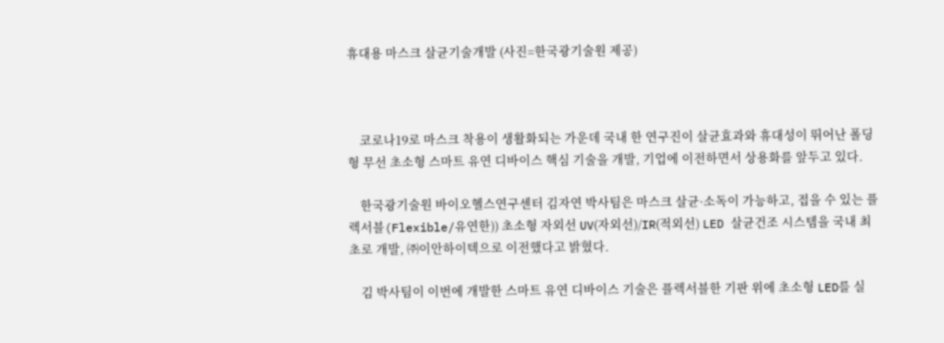휴대용 마스크 살균기술개발 (사진=한국광기술원 제공)



    코로나19로 마스크 착용이 생활화되는 가운데 국내 한 연구진이 살균효과와 휴대성이 뛰어난 폴딩형 무선 초소형 스마트 유연 디바이스 핵심 기술을 개발, 기업에 이전하면서 상용화를 앞두고 있다.

    한국광기술원 바이오헬스연구센터 김자연 박사팀은 마스크 살균·소독이 가능하고, 접을 수 있는 플렉서블(Flexible/유연한)) 초소형 자외선 UV(자외선)/IR(적외선) LED 살균건조 시스템을 국내 최초로 개발, ㈜이안하이텍으로 이전했다고 밝혔다.

    김 박사팀이 이번에 개발한 스마트 유연 디바이스 기술은 플렉서블한 기판 위에 초소형 LED를 실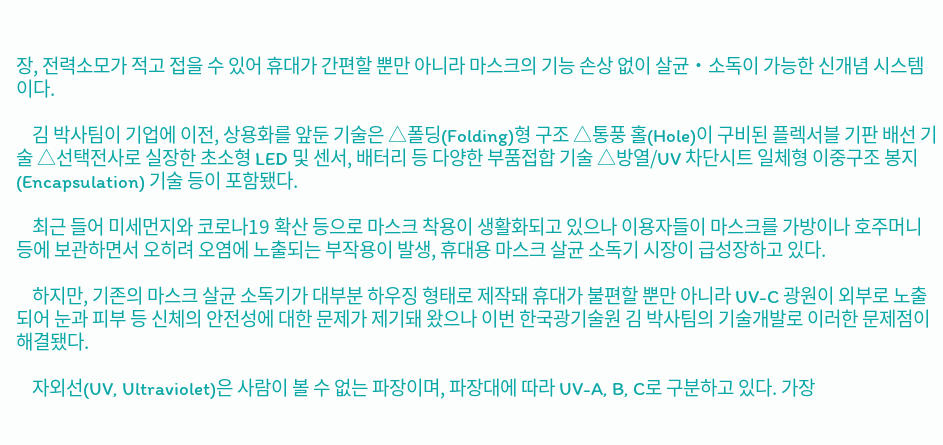장, 전력소모가 적고 접을 수 있어 휴대가 간편할 뿐만 아니라 마스크의 기능 손상 없이 살균‧소독이 가능한 신개념 시스템이다.

    김 박사팀이 기업에 이전, 상용화를 앞둔 기술은 △폴딩(Folding)형 구조 △통풍 홀(Hole)이 구비된 플렉서블 기판 배선 기술 △선택전사로 실장한 초소형 LED 및 센서, 배터리 등 다양한 부품접합 기술 △방열/UV 차단시트 일체형 이중구조 봉지(Encapsulation) 기술 등이 포함됐다.

    최근 들어 미세먼지와 코로나19 확산 등으로 마스크 착용이 생활화되고 있으나 이용자들이 마스크를 가방이나 호주머니 등에 보관하면서 오히려 오염에 노출되는 부작용이 발생, 휴대용 마스크 살균 소독기 시장이 급성장하고 있다.

    하지만, 기존의 마스크 살균 소독기가 대부분 하우징 형태로 제작돼 휴대가 불편할 뿐만 아니라 UV-C 광원이 외부로 노출되어 눈과 피부 등 신체의 안전성에 대한 문제가 제기돼 왔으나 이번 한국광기술원 김 박사팀의 기술개발로 이러한 문제점이 해결됐다.

    자외선(UV, Ultraviolet)은 사람이 볼 수 없는 파장이며, 파장대에 따라 UV-A, B, C로 구분하고 있다. 가장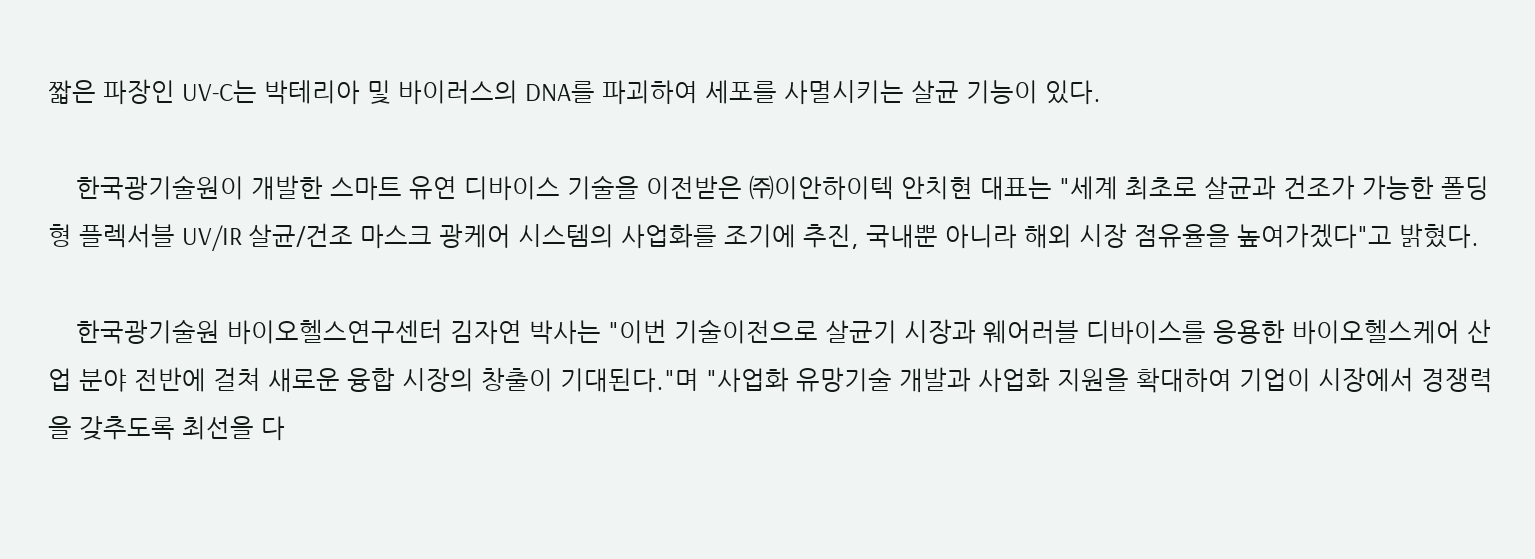짧은 파장인 UV-C는 박테리아 및 바이러스의 DNA를 파괴하여 세포를 사멸시키는 살균 기능이 있다.

    한국광기술원이 개발한 스마트 유연 디바이스 기술을 이전받은 ㈜이안하이텍 안치현 대표는 "세계 최초로 살균과 건조가 가능한 폴딩형 플렉서블 UV/IR 살균/건조 마스크 광케어 시스템의 사업화를 조기에 추진, 국내뿐 아니라 해외 시장 점유율을 높여가겠다"고 밝혔다.

    한국광기술원 바이오헬스연구센터 김자연 박사는 "이번 기술이전으로 살균기 시장과 웨어러블 디바이스를 응용한 바이오헬스케어 산업 분야 전반에 걸쳐 새로운 융합 시장의 창출이 기대된다."며 "사업화 유망기술 개발과 사업화 지원을 확대하여 기업이 시장에서 경쟁력을 갖추도록 최선을 다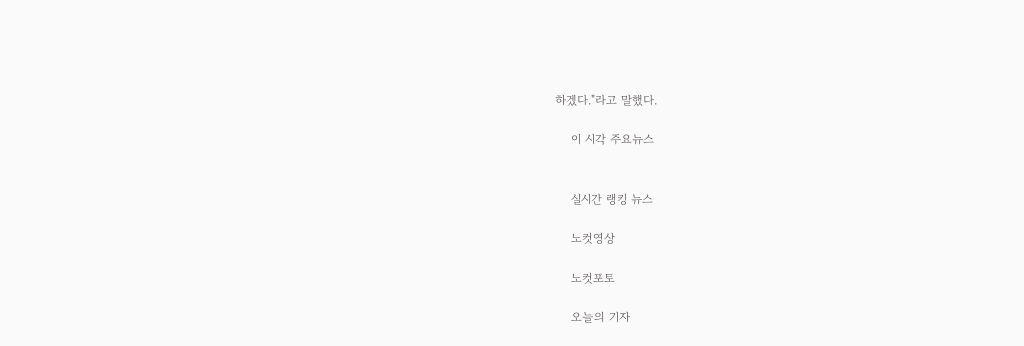하겠다."라고 말했다.

    이 시각 주요뉴스


    실시간 랭킹 뉴스

    노컷영상

    노컷포토

    오늘의 기자